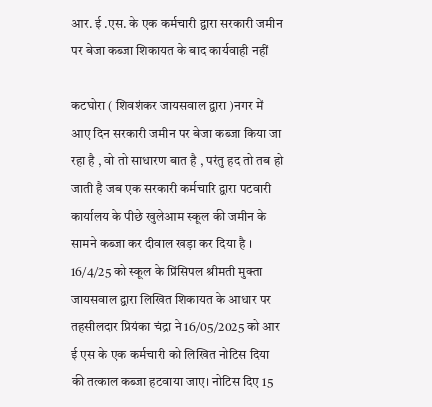आर. ई .एस. के एक कर्मचारी द्वारा सरकारी जमीन पर बेजा कब्जा शिकायत के बाद कार्यवाही नहीं

कटघोरा ( शिवशंकर जायसवाल द्वारा )नगर में आए दिन सरकारी जमीन पर बेजा कब्जा किया जा रहा है , वो तो साधारण बात है , परंतु हद तो तब हो जाती है जब एक सरकारी कर्मचारि द्वारा पटवारी कार्यालय के पीछे खुलेआम स्कूल की जमीन के सामने कब्जा कर दीवाल खड़ा कर दिया है । 16/4/25 को स्कूल के प्रिंसिपल श्रीमती मुक्ता जायसवाल द्वारा लिखित शिकायत के आधार पर तहसीलदार प्रियंका चंद्रा ने 16/05/2025 को आर ई एस के एक कर्मचारी को लिखित नोटिस दिया की तत्काल कब्जा हटवाया जाए। नोटिस दिए 15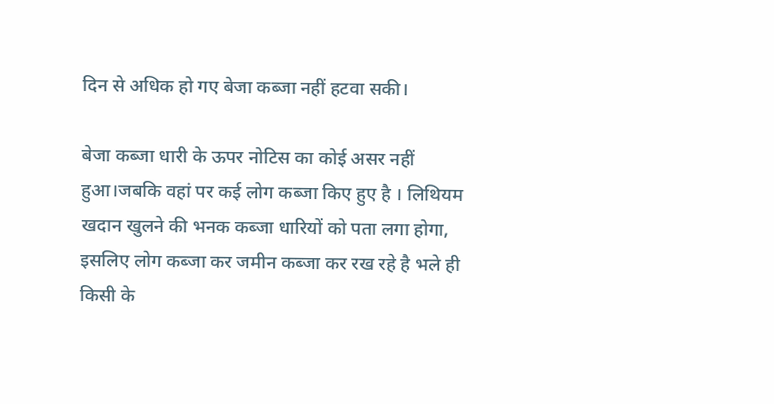दिन से अधिक हो गए बेजा कब्जा नहीं हटवा सकी।

बेजा कब्जा धारी के ऊपर नोटिस का कोई असर नहीं हुआ।जबकि वहां पर कई लोग कब्जा किए हुए है । लिथियम खदान खुलने की भनक कब्जा धारियों को पता लगा होगा, इसलिए लोग कब्जा कर जमीन कब्जा कर रख रहे है भले ही किसी के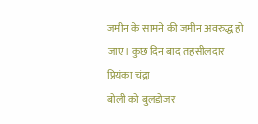जमीन के सामने की जमीन अवरुद्ध हो जाए। कुछ दिन बाद तहसीलदार प्रियंका चंद्रा
बोली को बुलडोजर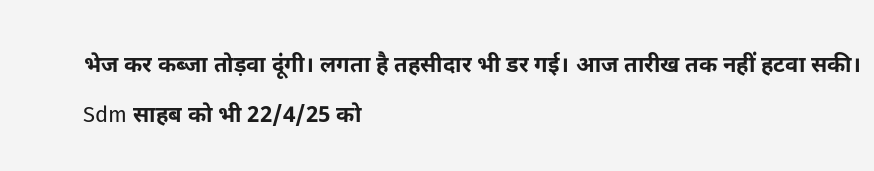भेज कर कब्जा तोड़वा दूंगी। लगता है तहसीदार भी डर गई। आज तारीख तक नहीं हटवा सकी।
Sdm साहब को भी 22/4/25 को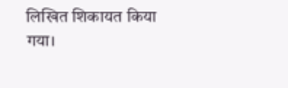लिखित शिकायत किया गया।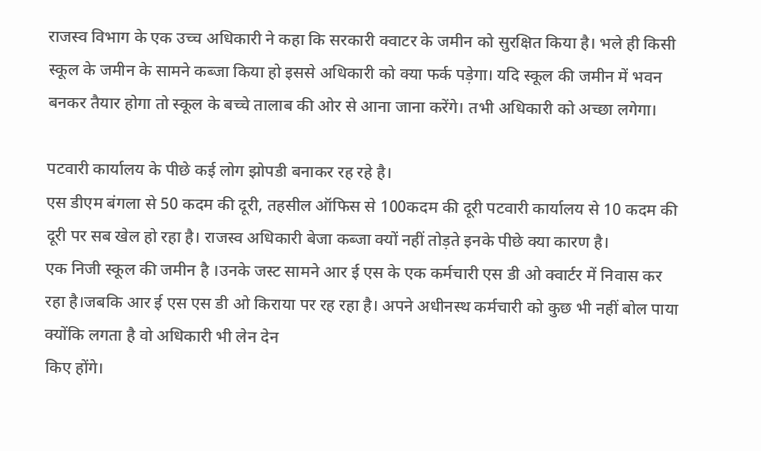राजस्व विभाग के एक उच्च अधिकारी ने कहा कि सरकारी क्वाटर के जमीन को सुरक्षित किया है। भले ही किसी स्कूल के जमीन के सामने कब्जा किया हो इससे अधिकारी को क्या फर्क पड़ेगा। यदि स्कूल की जमीन में भवन बनकर तैयार होगा तो स्कूल के बच्चे तालाब की ओर से आना जाना करेंगे। तभी अधिकारी को अच्छा लगेगा।

पटवारी कार्यालय के पीछे कई लोग झोपडी बनाकर रह रहे है।
एस डीएम बंगला से 50 कदम की दूरी, तहसील ऑफिस से 100कदम की दूरी पटवारी कार्यालय से 10 कदम की दूरी पर सब खेल हो रहा है। राजस्व अधिकारी बेजा कब्जा क्यों नहीं तोड़ते इनके पीछे क्या कारण है।
एक निजी स्कूल की जमीन है ।उनके जस्ट सामने आर ई एस के एक कर्मचारी एस डी ओ क्वार्टर में निवास कर रहा है।जबकि आर ई एस एस डी ओ किराया पर रह रहा है। अपने अधीनस्थ कर्मचारी को कुछ भी नहीं बोल पाया क्योंकि लगता है वो अधिकारी भी लेन देन
किए होंगे।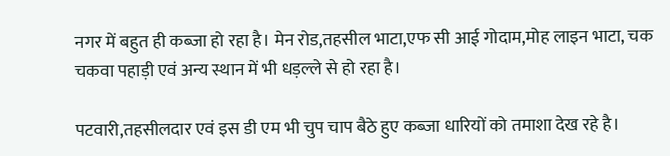नगर में बहुत ही कब्जा हो रहा है। मेन रोड,तहसील भाटा,एफ सी आई गोदाम,मोह लाइन भाटा, चक चकवा पहाड़ी एवं अन्य स्थान में भी धड़ल्ले से हो रहा है।

पटवारी,तहसीलदार एवं इस डी एम भी चुप चाप बैठे हुए कब्जा धारियों को तमाशा देख रहे है।